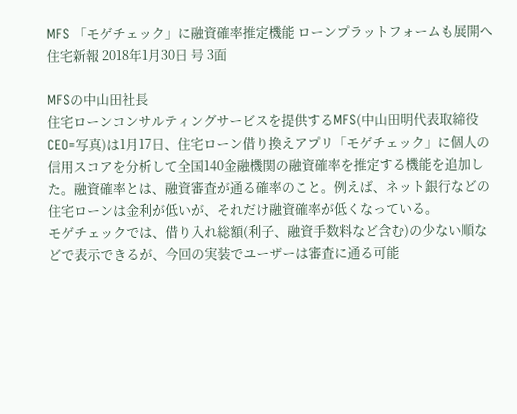MFS 「モゲチェック」に融資確率推定機能 ローンプラットフォームも展開へ
住宅新報 2018年1月30日 号 3面

MFSの中山田社長
住宅ローンコンサルティングサービスを提供するMFS(中山田明代表取締役CEO=写真)は1月17日、住宅ローン借り換えアプリ「モゲチェック」に個人の信用スコアを分析して全国140金融機関の融資確率を推定する機能を追加した。融資確率とは、融資審査が通る確率のこと。例えば、ネット銀行などの住宅ローンは金利が低いが、それだけ融資確率が低くなっている。
モゲチェックでは、借り入れ総額(利子、融資手数料など含む)の少ない順などで表示できるが、今回の実装でユーザーは審査に通る可能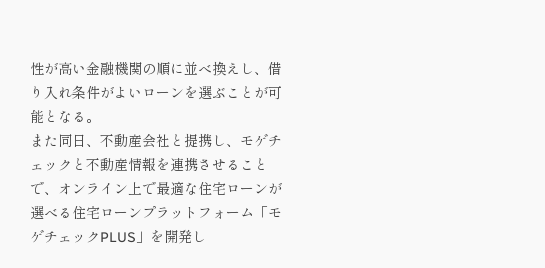性が高い金融機関の順に並べ換えし、借り入れ条件がよいローンを選ぶことが可能となる。
また同日、不動産会社と提携し、モゲチェックと不動産情報を連携させることで、オンライン上で最適な住宅ローンが選べる住宅ローンプラットフォーム「モゲチェックPLUS」を開発し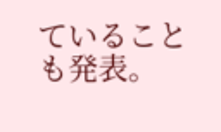ていることも発表。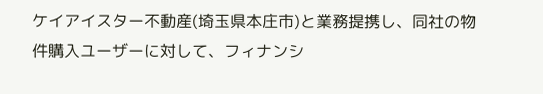ケイアイスター不動産(埼玉県本庄市)と業務提携し、同社の物件購入ユーザーに対して、フィナンシ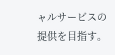ャルサービスの提供を目指す。